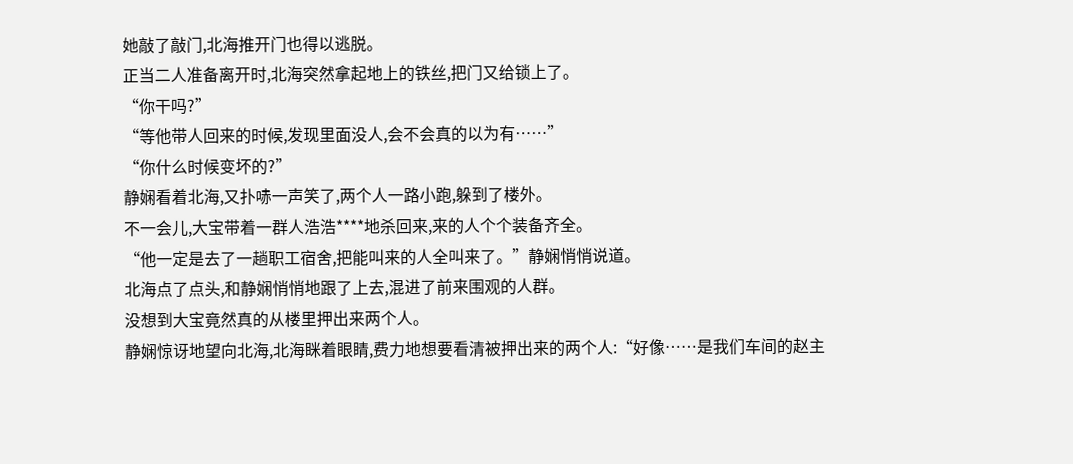她敲了敲门,北海推开门也得以逃脱。
正当二人准备离开时,北海突然拿起地上的铁丝,把门又给锁上了。
“你干吗?”
“等他带人回来的时候,发现里面没人,会不会真的以为有……”
“你什么时候变坏的?”
静娴看着北海,又扑哧一声笑了,两个人一路小跑,躲到了楼外。
不一会儿,大宝带着一群人浩浩****地杀回来,来的人个个装备齐全。
“他一定是去了一趟职工宿舍,把能叫来的人全叫来了。”静娴悄悄说道。
北海点了点头,和静娴悄悄地跟了上去,混进了前来围观的人群。
没想到大宝竟然真的从楼里押出来两个人。
静娴惊讶地望向北海,北海眯着眼睛,费力地想要看清被押出来的两个人:“好像……是我们车间的赵主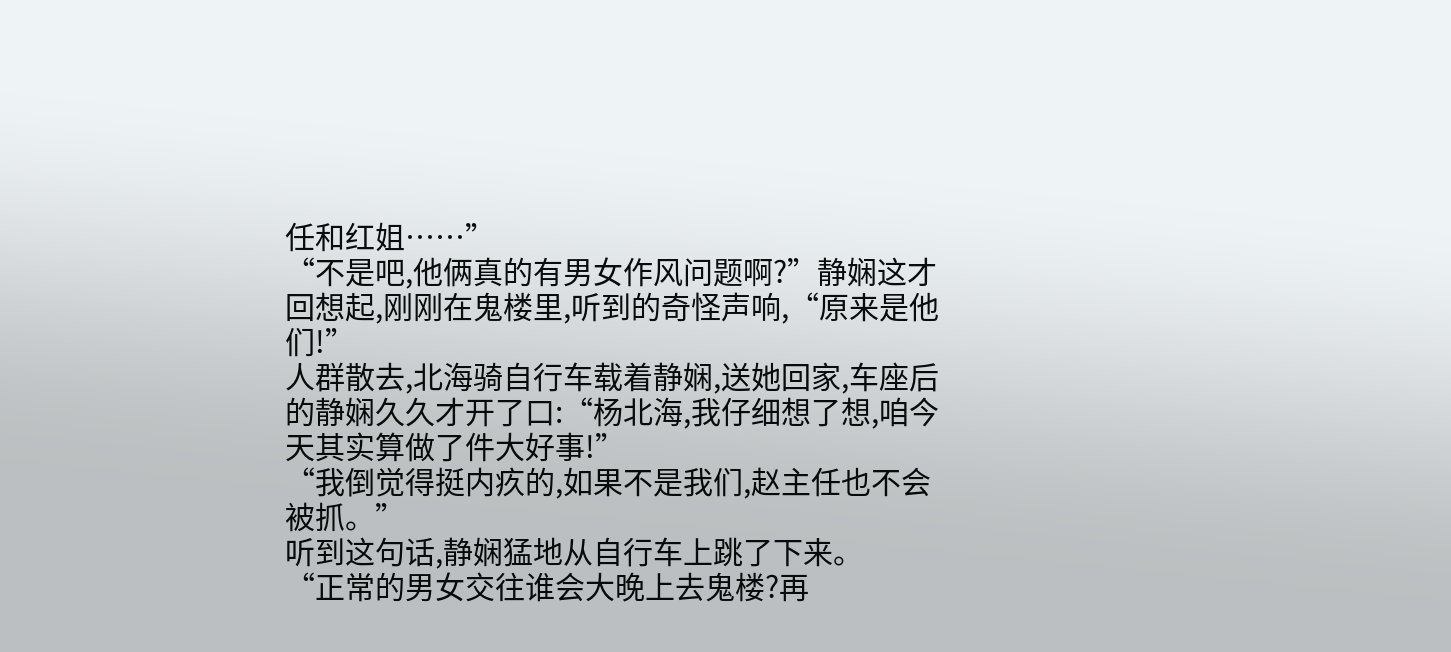任和红姐……”
“不是吧,他俩真的有男女作风问题啊?”静娴这才回想起,刚刚在鬼楼里,听到的奇怪声响,“原来是他们!”
人群散去,北海骑自行车载着静娴,送她回家,车座后的静娴久久才开了口:“杨北海,我仔细想了想,咱今天其实算做了件大好事!”
“我倒觉得挺内疚的,如果不是我们,赵主任也不会被抓。”
听到这句话,静娴猛地从自行车上跳了下来。
“正常的男女交往谁会大晚上去鬼楼?再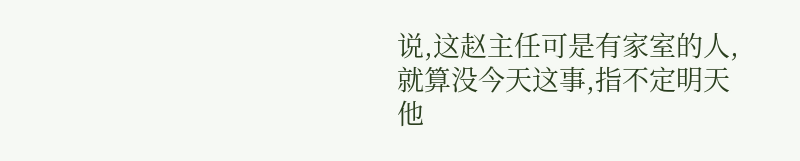说,这赵主任可是有家室的人,就算没今天这事,指不定明天他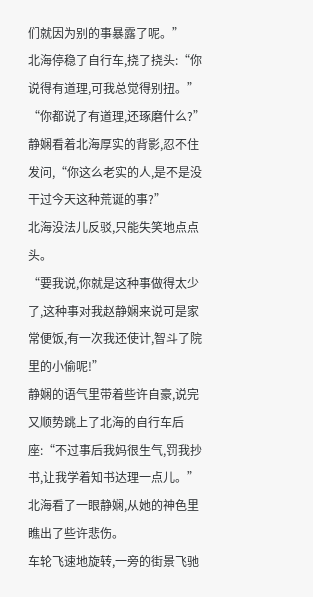们就因为别的事暴露了呢。”
北海停稳了自行车,挠了挠头:“你说得有道理,可我总觉得别扭。”
“你都说了有道理,还琢磨什么?”静娴看着北海厚实的背影,忍不住发问,“你这么老实的人,是不是没干过今天这种荒诞的事?”
北海没法儿反驳,只能失笑地点点头。
“要我说,你就是这种事做得太少了,这种事对我赵静娴来说可是家常便饭,有一次我还使计,智斗了院里的小偷呢!”
静娴的语气里带着些许自豪,说完又顺势跳上了北海的自行车后座:“不过事后我妈很生气,罚我抄书,让我学着知书达理一点儿。”
北海看了一眼静娴,从她的神色里瞧出了些许悲伤。
车轮飞速地旋转,一旁的街景飞驰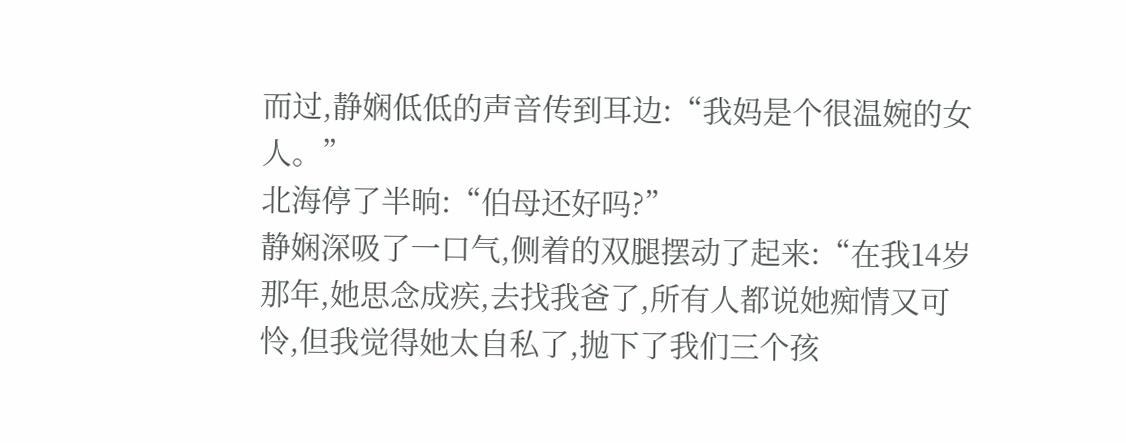而过,静娴低低的声音传到耳边:“我妈是个很温婉的女人。”
北海停了半晌:“伯母还好吗?”
静娴深吸了一口气,侧着的双腿摆动了起来:“在我14岁那年,她思念成疾,去找我爸了,所有人都说她痴情又可怜,但我觉得她太自私了,抛下了我们三个孩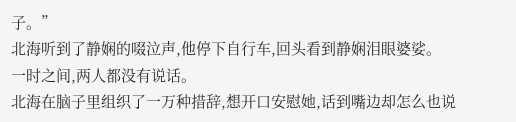子。”
北海听到了静娴的啜泣声,他停下自行车,回头看到静娴泪眼婆娑。
一时之间,两人都没有说话。
北海在脑子里组织了一万种措辞,想开口安慰她,话到嘴边却怎么也说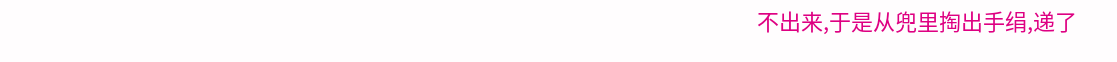不出来,于是从兜里掏出手绢,递了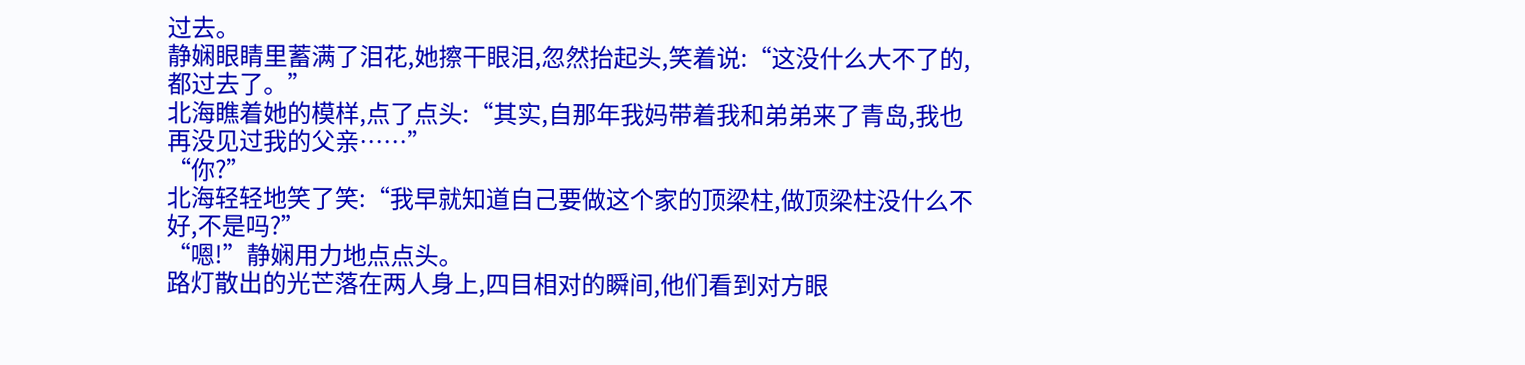过去。
静娴眼睛里蓄满了泪花,她擦干眼泪,忽然抬起头,笑着说:“这没什么大不了的,都过去了。”
北海瞧着她的模样,点了点头:“其实,自那年我妈带着我和弟弟来了青岛,我也再没见过我的父亲……”
“你?”
北海轻轻地笑了笑:“我早就知道自己要做这个家的顶梁柱,做顶梁柱没什么不好,不是吗?”
“嗯!”静娴用力地点点头。
路灯散出的光芒落在两人身上,四目相对的瞬间,他们看到对方眼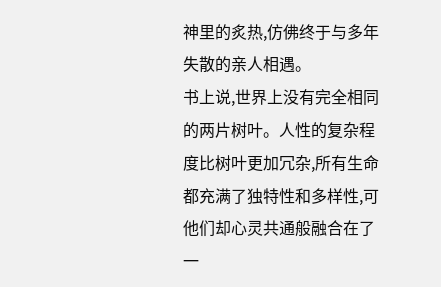神里的炙热,仿佛终于与多年失散的亲人相遇。
书上说,世界上没有完全相同的两片树叶。人性的复杂程度比树叶更加冗杂,所有生命都充满了独特性和多样性,可他们却心灵共通般融合在了一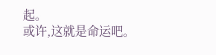起。
或许,这就是命运吧。